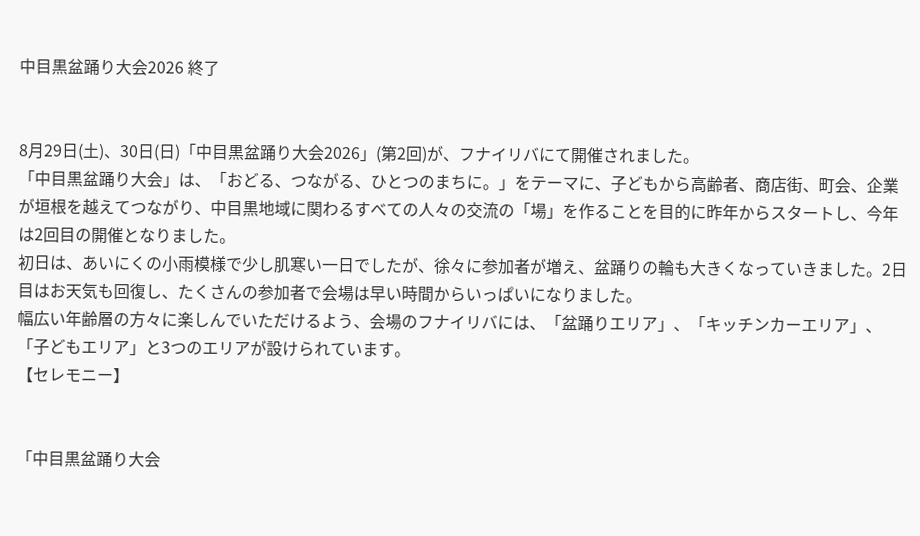中目黒盆踊り大会2026 終了


8月29日(土)、30日(日)「中目黒盆踊り大会2026」(第2回)が、フナイリバにて開催されました。
「中目黒盆踊り大会」は、「おどる、つながる、ひとつのまちに。」をテーマに、子どもから高齢者、商店街、町会、企業が垣根を越えてつながり、中目黒地域に関わるすべての人々の交流の「場」を作ることを目的に昨年からスタートし、今年は2回目の開催となりました。
初日は、あいにくの小雨模様で少し肌寒い一日でしたが、徐々に参加者が増え、盆踊りの輪も大きくなっていきました。2日目はお天気も回復し、たくさんの参加者で会場は早い時間からいっぱいになりました。
幅広い年齢層の方々に楽しんでいただけるよう、会場のフナイリバには、「盆踊りエリア」、「キッチンカーエリア」、「子どもエリア」と3つのエリアが設けられています。
【セレモニー】


「中目黒盆踊り大会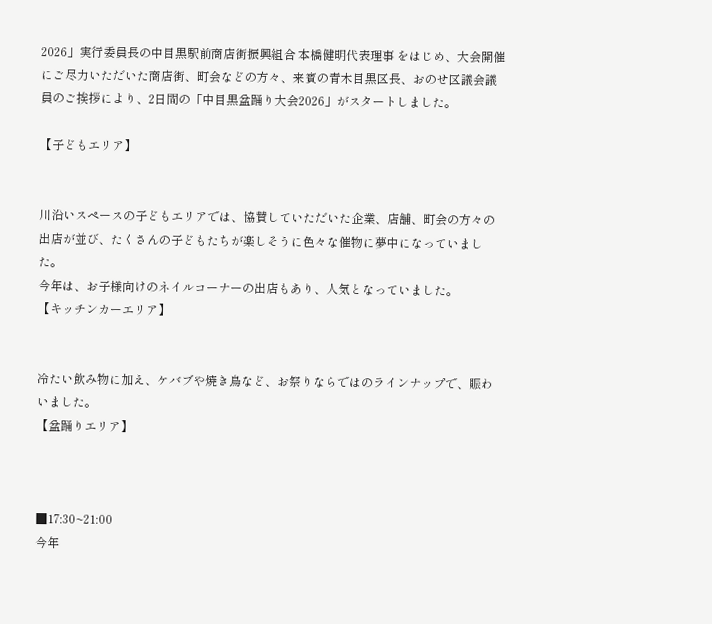2026」実行委員長の中目黒駅前商店街振興組合 本橋健明代表理事 をはじめ、大会開催にご尽力いただいた商店街、町会などの方々、来賓の青木目黒区長、おのせ区議会議員のご挨拶により、2日間の「中目黒盆踊り大会2026」がスタートしました。

【子どもエリア】


川沿いスペースの子どもエリアでは、協賛していただいた企業、店舗、町会の方々の出店が並び、たくさんの子どもたちが楽しそうに色々な催物に夢中になっていました。
今年は、お子様向けのネイルコーナーの出店もあり、人気となっていました。
【キッチンカーエリア】


冷たい飲み物に加え、ケバブや焼き鳥など、お祭りならではのラインナップで、賑わいました。
【盆踊りエリア】



■17:30~21:00
今年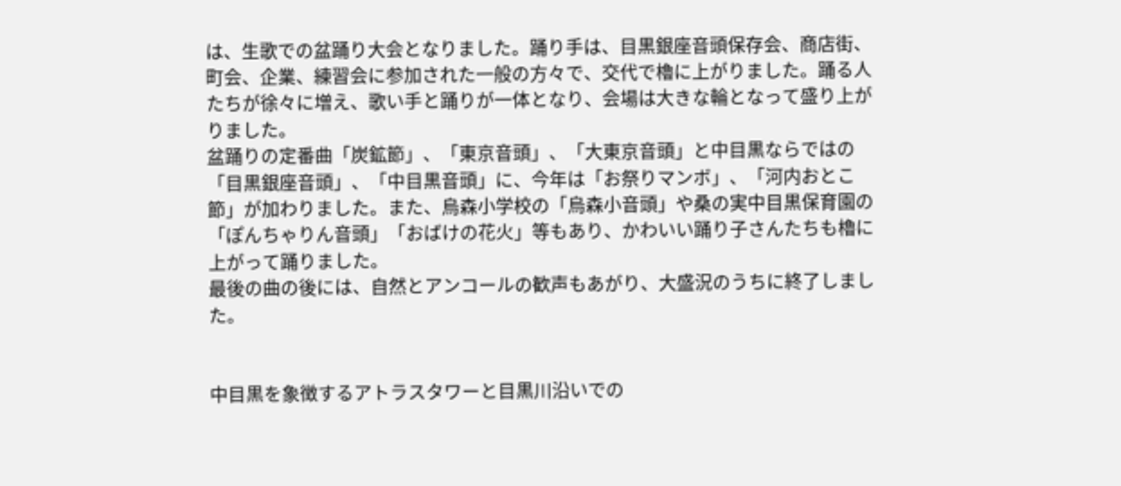は、生歌での盆踊り大会となりました。踊り手は、目黒銀座音頭保存会、商店街、町会、企業、練習会に参加された一般の方々で、交代で櫓に上がりました。踊る人たちが徐々に増え、歌い手と踊りが一体となり、会場は大きな輪となって盛り上がりました。
盆踊りの定番曲「炭鉱節」、「東京音頭」、「大東京音頭」と中目黒ならではの「目黒銀座音頭」、「中目黒音頭」に、今年は「お祭りマンボ」、「河内おとこ節」が加わりました。また、烏森小学校の「烏森小音頭」や桑の実中目黒保育園の「ぽんちゃりん音頭」「おばけの花火」等もあり、かわいい踊り子さんたちも櫓に上がって踊りました。
最後の曲の後には、自然とアンコールの歓声もあがり、大盛況のうちに終了しました。


中目黒を象徴するアトラスタワーと目黒川沿いでの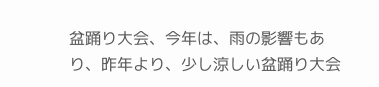盆踊り大会、今年は、雨の影響もあり、昨年より、少し涼しい盆踊り大会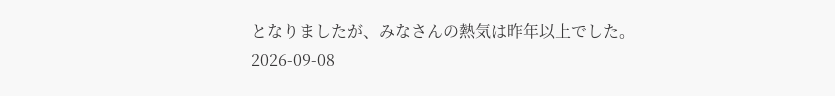となりましたが、みなさんの熱気は昨年以上でした。
2026-09-08